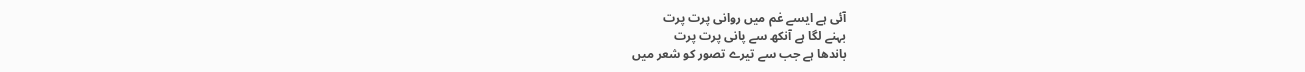آئی ہے ایسے غم میں روانی پرت پرت
بہنے لگا ہے آنکھ سے پانی پرت پرت
باندھا ہے جب سے تیرے تصور کو شعر میں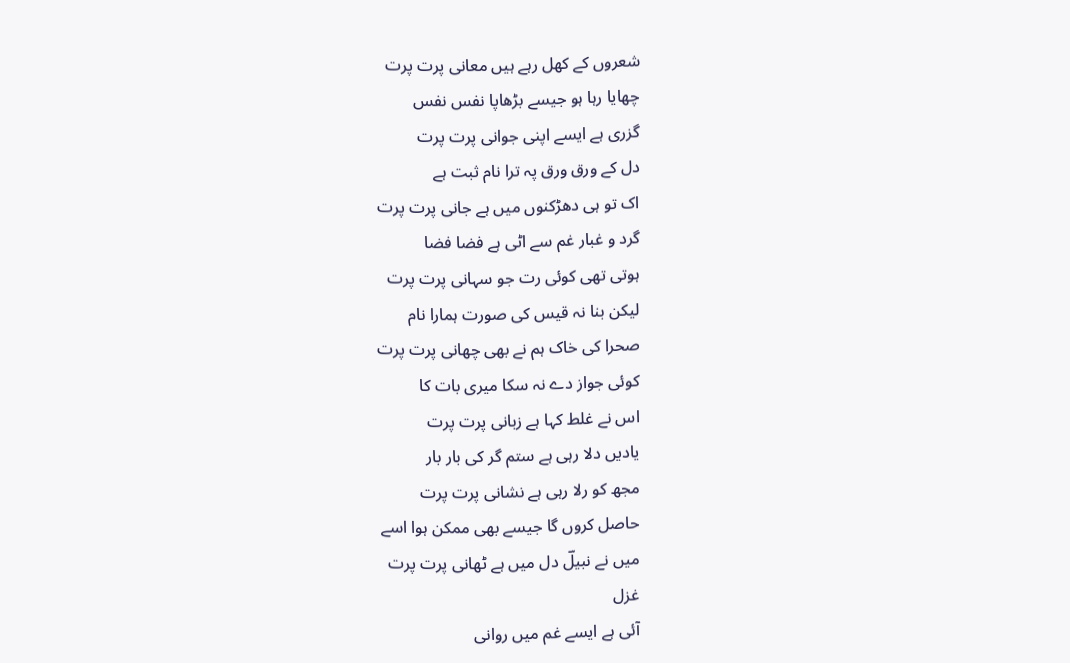شعروں کے کھل رہے ہیں معانی پرت پرت
چھایا رہا ہو جیسے بڑھاپا نفس نفس
گزری ہے ایسے اپنی جوانی پرت پرت
دل کے ورق ورق پہ ترا نام ثبت ہے
اک تو ہی دھڑکنوں میں ہے جانی پرت پرت
گرد و غبار غم سے اٹی ہے فضا فضا
ہوتی تھی کوئی رت جو سہانی پرت پرت
لیکن بنا نہ قیس کی صورت ہمارا نام
صحرا کی خاک ہم نے بھی چھانی پرت پرت
کوئی جواز دے نہ سکا میری بات کا
اس نے غلط کہا ہے زبانی پرت پرت
یادیں دلا رہی ہے ستم گر کی بار بار
مجھ کو رلا رہی ہے نشانی پرت پرت
حاصل کروں گا جیسے بھی ممکن ہوا اسے
میں نے نبیلؔ دل میں ہے ٹھانی پرت پرت
غزل
آئی ہے ایسے غم میں روانی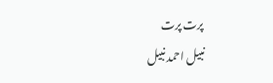پرت پرت
نبیل احمد نبیل